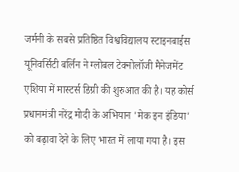जर्मनी के सबसे प्रतिष्ठित विश्वविद्यालय स्टाइनबाईस यूनिवर्सिटी बर्लिन ने ग्लोबल टेक्नोलॉजी मैनेजमेंट एशिया में मास्टर्स डिग्री की शुरुआत की है। यह कोर्स प्रधानमंत्री नरेंद्र मोदी के अभियान 'मेक इन इंडिया' को बढ़ावा देने के लिए भारत में लाया गया है। इस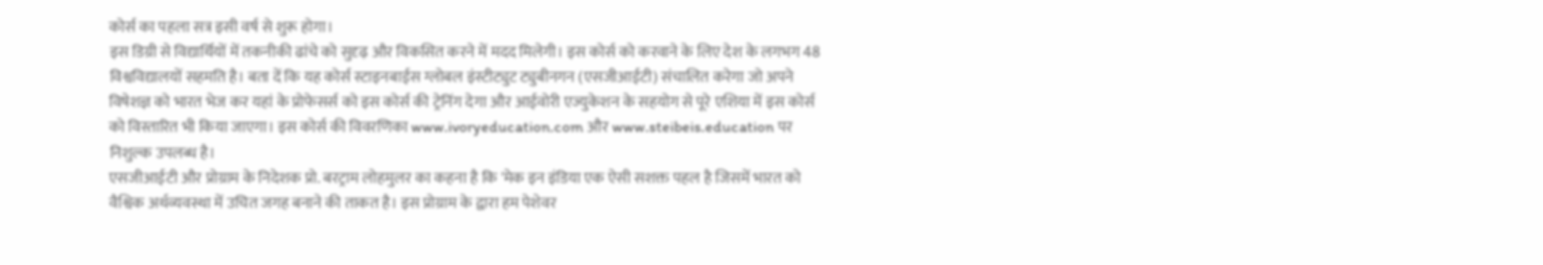कोर्स का पहला सत्र इसी वर्ष से शुरू होगा।
इस डिग्री से विद्यार्थियों में तकनीकी ढांचे को सुदृढ़ और विकसित करने में मदद मिलेगी। इस कोर्स को करवाने के लिए देश के लगभग 48 विश्वविद्यालयों सहमति है। बता दें कि यह कोर्स स्टाइनबाईस ग्लोबल इंस्टीट्युट ट्युबीनगन (एसजीआईटी) संचालित करेगा जो अपने विषेशज्ञ को भारत भेज कर यहां के प्रोफेसर्स को इस कोर्स की ट्रेनिंग देगा और आईवोरी एज्युकेशन के सहयोग से पूरे एशिया में इस कोर्स को विस्तारित भी किया जाएगा। इस कोर्स की विवरणिका www.ivoryeducation.com और www.steibeis.education पर निशुल्क उपलब्ध है।
एसजीआईटी और प्रोग्राम के निदेशक प्रो. बरट्राम लोहमुलर का कहना है कि 'मेक इन इंडिया एक ऐसी सशक्त पहल है जिसमें भारत को वैश्विक अर्थव्यवस्था में उचित जगह बनाने की ताकत है। इस प्रोग्राम के द्वारा हम पेशेवर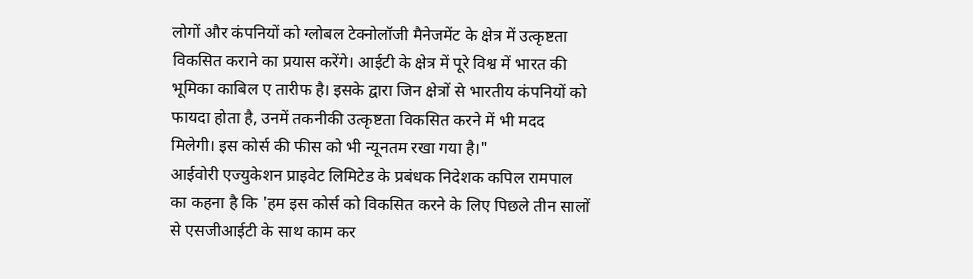लोगों और कंपनियों को ग्लोबल टेक्नोलॉजी मैनेजमेंट के क्षेत्र में उत्कृष्टता विकसित कराने का प्रयास करेंगे। आईटी के क्षेत्र में पूरे विश्व में भारत की भूमिका काबिल ए तारीफ है। इसके द्वारा जिन क्षेत्रों से भारतीय कंपनियों को फायदा होता है, उनमें तकनीकी उत्कृष्टता विकसित करने में भी मदद मिलेगी। इस कोर्स की फीस को भी न्यूनतम रखा गया है।"
आईवोरी एज्युकेशन प्राइवेट लिमिटेड के प्रबंधक निदेशक कपिल रामपाल का कहना है कि 'हम इस कोर्स को विकसित करने के लिए पिछले तीन सालों से एसजीआईटी के साथ काम कर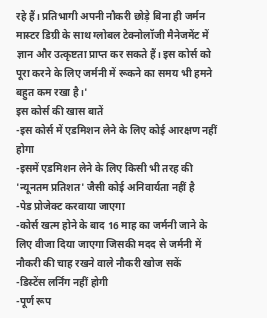रहे हैं। प्रतिभागी अपनी नौकरी छोड़े बिना ही जर्मन मास्टर डिग्री के साथ ग्लोबल टेक्नोलॉजी मैनेजमेंट में ज्ञान और उत्कृष्टता प्राप्त कर सकते हैं। इस कोर्स को पूरा करने के लिए जर्मनी में रूकने का समय भी हमने बहुत कम रखा है।'
इस कोर्स की खास बातें
-इस कोर्स में एडमिशन लेने के लिए कोई आरक्षण नहीं होगा
-इसमें एडमिशन लेने के लिए किसी भी तरह की 'न्यूनतम प्रतिशत' जैसी कोई अनिवार्यता नहीं है
-पेड प्रोजेक्ट करवाया जाएगा
-कोर्स खत्म होने के बाद 16 माह का जर्मनी जाने के लिए वीजा दिया जाएगा जिसकी मदद से जर्मनी में नौकरी की चाह रखने वाले नौकरी खोज सकें
-डिस्टेंस लर्निंग नहीं होगी
-पूर्ण रूप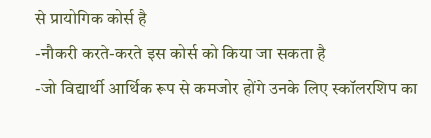से प्रायोगिक कोर्स है
-नौकरी करते-करते इस कोर्स को किया जा सकता है
-जो विद्यार्थी आर्थिक रूप से कमजोर होंगे उनके लिए स्कॉलरशिप का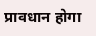प्रावधान होगा